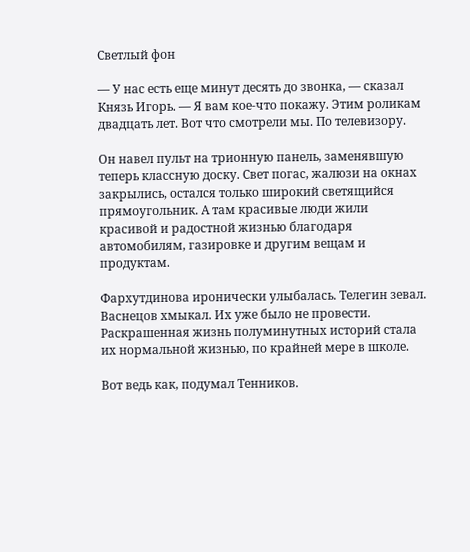Светлый фон

— У нас есть еще минут десять до звонка, — сказал Князь Игорь. — Я вам кое-что покажу. Этим роликам двадцать лет. Вот что смотрели мы. По телевизору.

Он навел пульт на трионную панель, заменявшую теперь классную доску. Свет погас, жалюзи на окнах закрылись, остался только широкий светящийся прямоугольник. А там красивые люди жили красивой и радостной жизнью благодаря автомобилям, газировке и другим вещам и продуктам.

Фархутдинова иронически улыбалась. Телегин зевал. Васнецов хмыкал. Их уже было не провести. Раскрашенная жизнь полуминутных историй стала их нормальной жизнью, по крайней мере в школе.

Вот ведь как, подумал Тенников.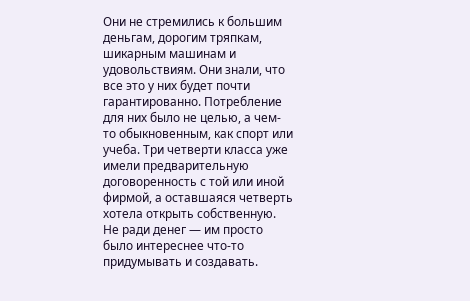Они не стремились к большим деньгам, дорогим тряпкам, шикарным машинам и удовольствиям. Они знали, что все это у них будет почти гарантированно. Потребление для них было не целью, а чем-то обыкновенным, как спорт или учеба. Три четверти класса уже имели предварительную договоренность с той или иной фирмой, а оставшаяся четверть хотела открыть собственную. Не ради денег — им просто было интереснее что-то придумывать и создавать.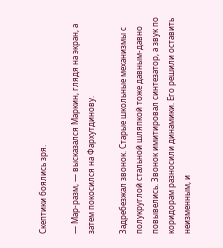Скептики боялись зря.

— Мар-разм, — высказался Маркин, глядя на экран, а затем покосился на Фархутдинову.

Задребезжал звонок. Старые школьные механизмы с полукруглой стальной шляпкой тоже давным-давно повывелись. Звонок имитировал синтезатор, а звук по коридорам разносили динамики. Его решили оставить неизменным, и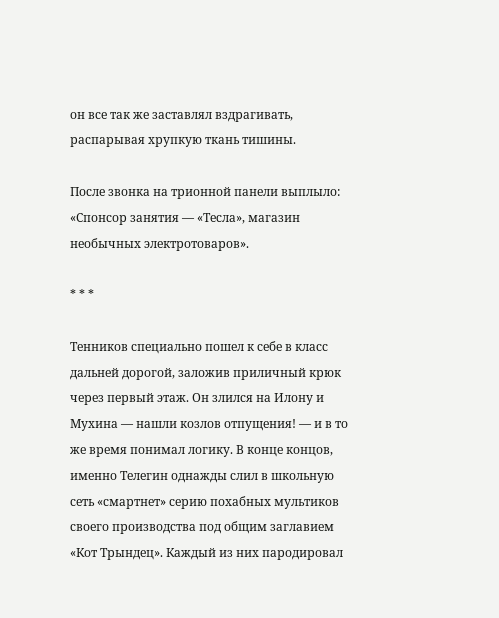он все так же заставлял вздрагивать, распарывая хрупкую ткань тишины.

После звонка на трионной панели выплыло: «Спонсор занятия — «Тесла», магазин необычных электротоваров».

* * *

Тенников специально пошел к себе в класс дальней дорогой, заложив приличный крюк через первый этаж. Он злился на Илону и Мухина — нашли козлов отпущения! — и в то же время понимал логику. В конце концов, именно Телегин однажды слил в школьную сеть «смартнет» серию похабных мультиков своего производства под общим заглавием «Кот Трындец». Каждый из них пародировал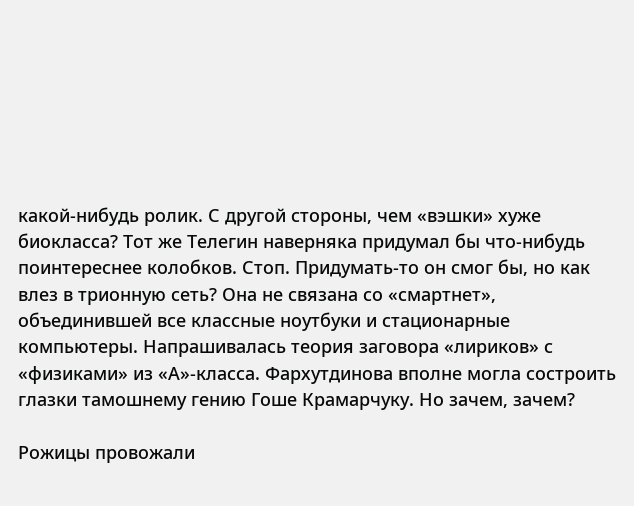какой-нибудь ролик. С другой стороны, чем «вэшки» хуже биокласса? Тот же Телегин наверняка придумал бы что-нибудь поинтереснее колобков. Стоп. Придумать-то он смог бы, но как влез в трионную сеть? Она не связана со «смартнет», объединившей все классные ноутбуки и стационарные компьютеры. Напрашивалась теория заговора «лириков» с «физиками» из «А»-класса. Фархутдинова вполне могла состроить глазки тамошнему гению Гоше Крамарчуку. Но зачем, зачем?

Рожицы провожали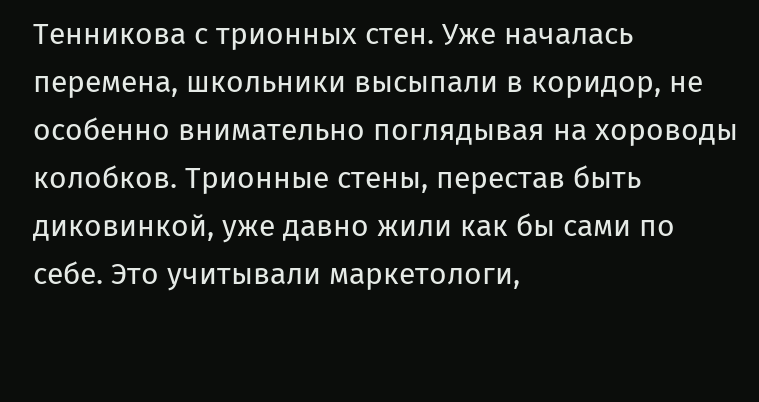Тенникова с трионных стен. Уже началась перемена, школьники высыпали в коридор, не особенно внимательно поглядывая на хороводы колобков. Трионные стены, перестав быть диковинкой, уже давно жили как бы сами по себе. Это учитывали маркетологи,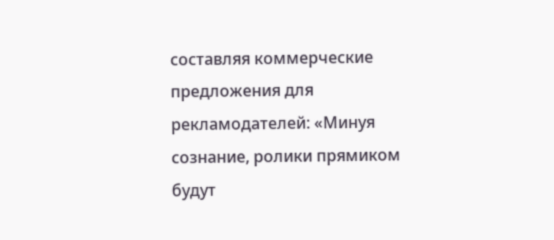составляя коммерческие предложения для рекламодателей: «Минуя сознание, ролики прямиком будут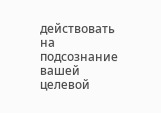действовать на подсознание вашей целевой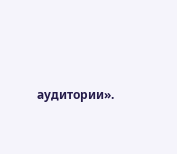аудитории».